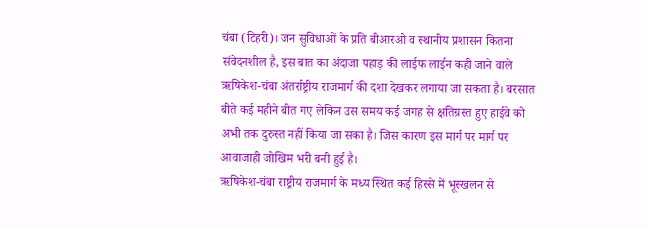चंबा (टिहरी)। जन सुविधाओं के प्रति बीआरओ व स्थानीय प्रशासन कितना संवेदनशील है, इस बात का अंदाजा पहाड़ की लाईफ लाईन कही जाने वाले ऋषिकेश-चंबा अंतर्राष्ट्रीय राजमार्ग की दशा देखकर लगाया जा सकता है। बरसात बीते कई महीने बीत गए लेकिन उस समय कई जगह से क्षतिग्रस्त हुए हाईवे को अभी तक दुरुस्त नहीं किया जा सका है। जिस कारण इस मार्ग पर मार्ग पर आवाजाही जोखिम भरी बनी हुई है।
ऋषिकेश-चंबा राष्ट्रीय राजमार्ग के मध्य स्थित कई हिस्से में भूस्खलन से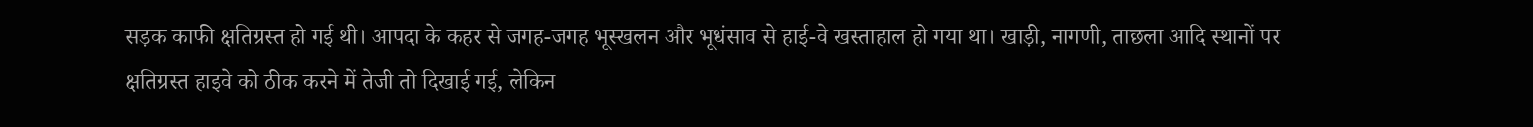सड़क काफी क्षतिग्रस्त हो गई थी। आपदा के कहर से जगह-जगह भूस्खलन और भूधंसाव से हाई-वे खस्ताहाल हो गया था। खाड़ी, नागणी, ताछला आदि स्थानों पर क्षतिग्रस्त हाइवे को ठीक करने में तेजी तो दिखाई गई, लेकिन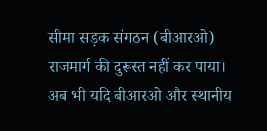सीमा सड़क संगठन (बीआरओ) राजमार्ग की दुरूस्त नहीं कर पाया। अब भी यदि बीआरओ और स्थानीय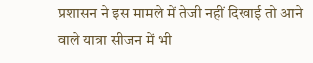प्रशासन ने इस मामले में तेजी नहीं दिखाई तो आने वाले यात्रा सीजन में भी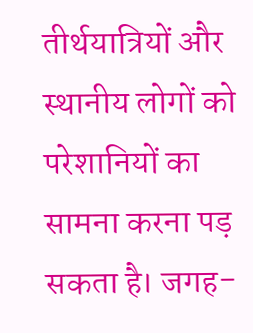तीर्थयात्रियों और स्थानीय लोगों को परेशानियों का सामना करना पड़ सकता है। जगह-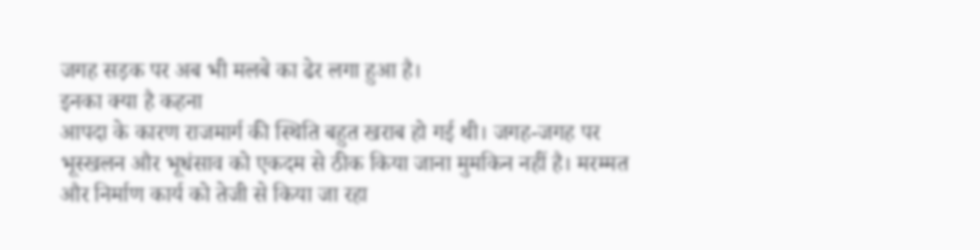जगह सड़क पर अब भी मलबे का ढेर लगा हुआ है।
इनका क्या है कहना
आपदा के कारण राजमार्ग की स्थिति बहुत खराब हो गई थी। जगह-जगह पर भूस्खलन और भूधंसाव को एकदम से ठीक किया जाना मुमकिन नहीं है। मरम्मत और निर्माण कार्य को तेजी से किया जा रहा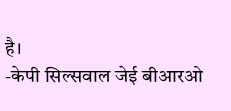है।
-केपी सिल्सवाल जेई बीआरओ